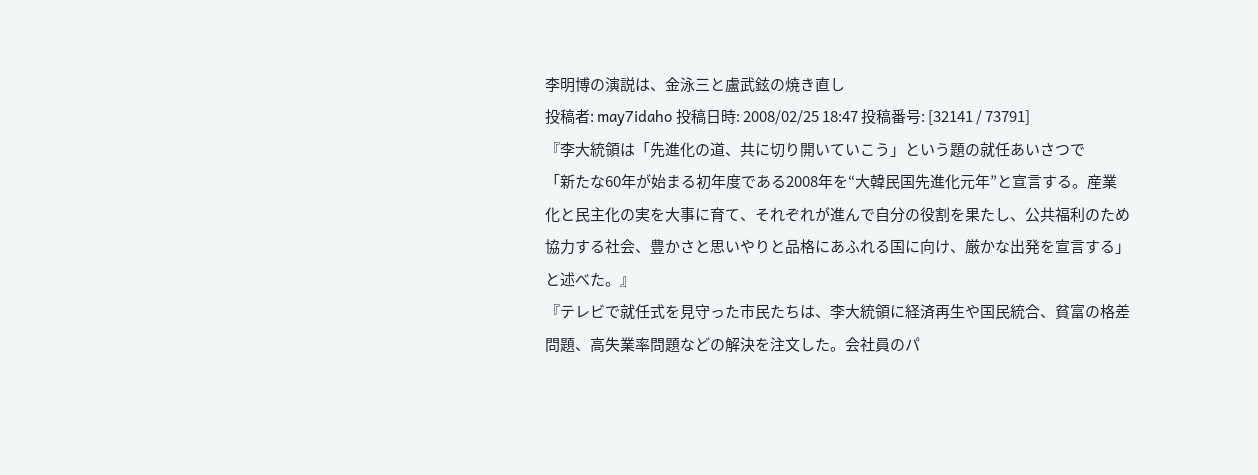李明博の演説は、金泳三と盧武鉉の焼き直し
投稿者: may7idaho 投稿日時: 2008/02/25 18:47 投稿番号: [32141 / 73791]
『李大統領は「先進化の道、共に切り開いていこう」という題の就任あいさつで
「新たな60年が始まる初年度である2008年を“大韓民国先進化元年”と宣言する。産業化と民主化の実を大事に育て、それぞれが進んで自分の役割を果たし、公共福利のため協力する社会、豊かさと思いやりと品格にあふれる国に向け、厳かな出発を宣言する」
と述べた。』
『テレビで就任式を見守った市民たちは、李大統領に経済再生や国民統合、貧富の格差問題、高失業率問題などの解決を注文した。会社員のパ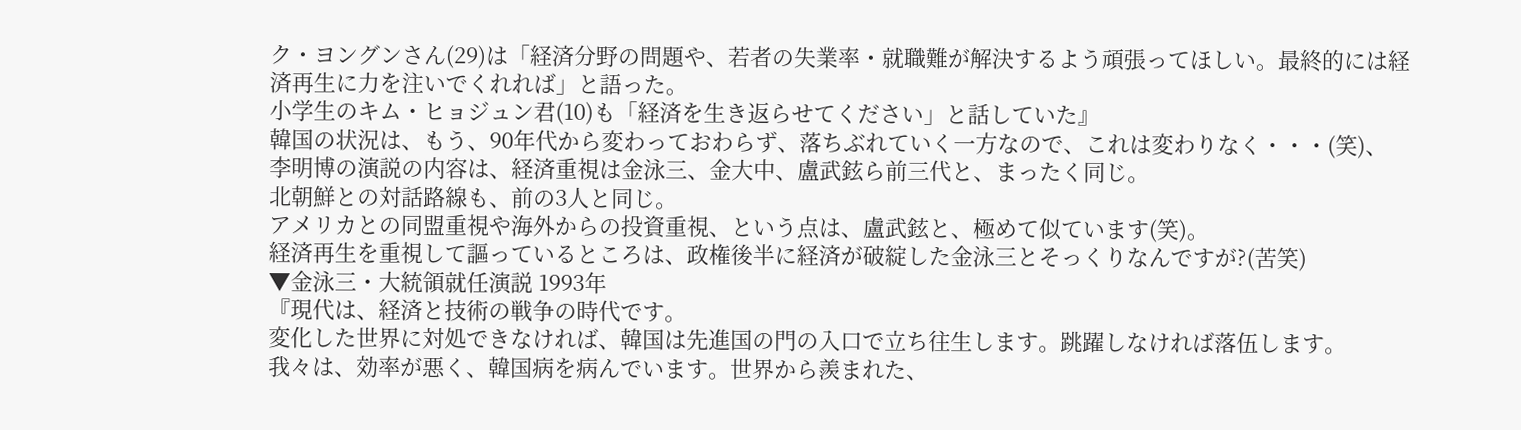ク・ヨングンさん(29)は「経済分野の問題や、若者の失業率・就職難が解決するよう頑張ってほしい。最終的には経済再生に力を注いでくれれば」と語った。
小学生のキム・ヒョジュン君(10)も「経済を生き返らせてください」と話していた』
韓国の状況は、もう、90年代から変わっておわらず、落ちぶれていく一方なので、これは変わりなく・・・(笑)、
李明博の演説の内容は、経済重視は金泳三、金大中、盧武鉉ら前三代と、まったく同じ。
北朝鮮との対話路線も、前の3人と同じ。
アメリカとの同盟重視や海外からの投資重視、という点は、盧武鉉と、極めて似ています(笑)。
経済再生を重視して謳っているところは、政権後半に経済が破綻した金泳三とそっくりなんですが?(苦笑)
▼金泳三・大統領就任演説 1993年
『現代は、経済と技術の戦争の時代です。
変化した世界に対処できなければ、韓国は先進国の門の入口で立ち往生します。跳躍しなければ落伍します。
我々は、効率が悪く、韓国病を病んでいます。世界から羨まれた、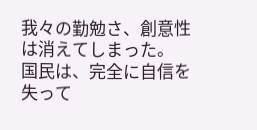我々の勤勉さ、創意性は消えてしまった。
国民は、完全に自信を失って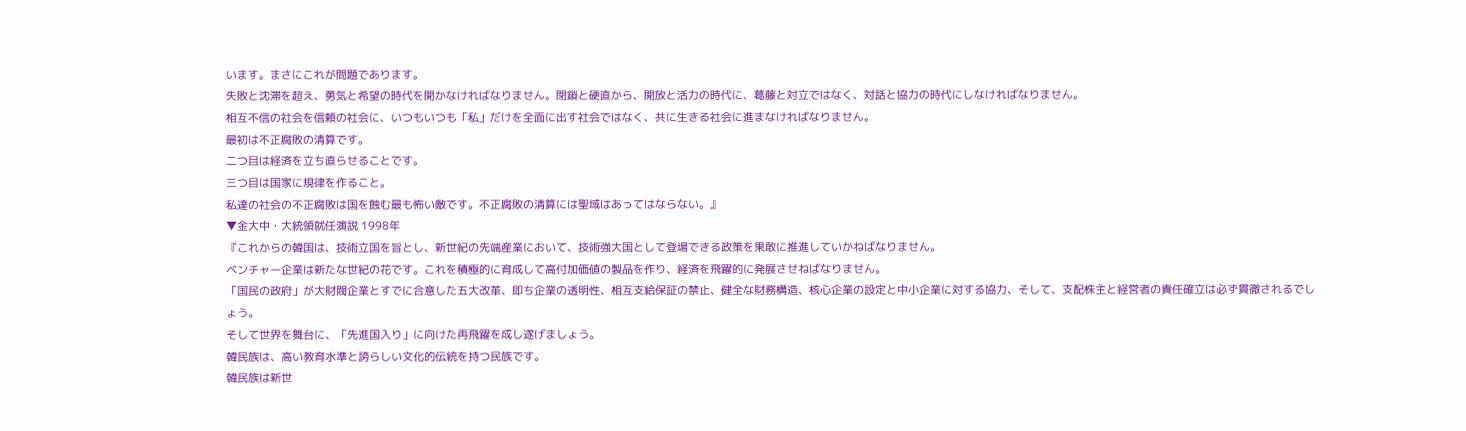います。まさにこれが問題であります。
失敗と沈滞を超え、勇気と希望の時代を開かなければなりません。閉鎖と硬直から、開放と活力の時代に、葛藤と対立ではなく、対話と協力の時代にしなければなりません。
相互不信の社会を信頼の社会に、いつもいつも「私」だけを全面に出す社会ではなく、共に生きる社会に進まなければなりません。
最初は不正腐敗の清算です。
二つ目は経済を立ち直らせることです。
三つ目は国家に規律を作ること。
私達の社会の不正腐敗は国を蝕む最も怖い敵です。不正腐敗の清算には聖域はあってはならない。』
▼金大中・大統領就任演説 1998年
『これからの韓国は、技術立国を旨とし、新世紀の先端産業において、技術強大国として登場できる政策を果敢に推進していかねばなりません。
ベンチャー企業は新たな世紀の花です。これを積極的に育成して高付加価値の製品を作り、経済を飛躍的に発展させねばなりません。
「国民の政府」が大財閥企業とすでに合意した五大改革、即ち企業の透明性、相互支給保証の禁止、健全な財務構造、核心企業の設定と中小企業に対する協力、そして、支配株主と経営者の責任確立は必ず貫徹されるでしょう。
そして世界を舞台に、「先進国入り」に向けた再飛躍を成し遂げましょう。
韓民族は、高い教育水準と誇らしい文化的伝統を持つ民族です。
韓民族は新世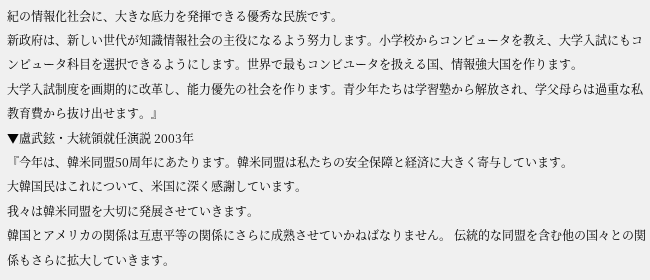紀の情報化社会に、大きな底力を発揮できる優秀な民族です。
新政府は、新しい世代が知識情報社会の主役になるよう努力します。小学校からコンピュータを教え、大学入試にもコンピュータ科目を選択できるようにします。世界で最もコンビユータを扱える国、情報強大国を作ります。
大学入試制度を画期的に改革し、能力優先の社会を作ります。青少年たちは学習塾から解放され、学父母らは過重な私教育費から抜け出せます。』
▼盧武鉉・大統領就任演説 2003年
『今年は、韓米同盟50周年にあたります。韓米同盟は私たちの安全保障と経済に大きく寄与しています。
大韓国民はこれについて、米国に深く感謝しています。
我々は韓米同盟を大切に発展させていきます。
韓国とアメリカの関係は互恵平等の関係にさらに成熟させていかねばなりません。 伝統的な同盟を含む他の国々との関係もさらに拡大していきます。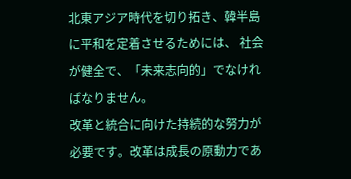北東アジア時代を切り拓き、韓半島に平和を定着させるためには、 社会が健全で、「未来志向的」でなければなりません。
改革と統合に向けた持続的な努力が必要です。改革は成長の原動力であ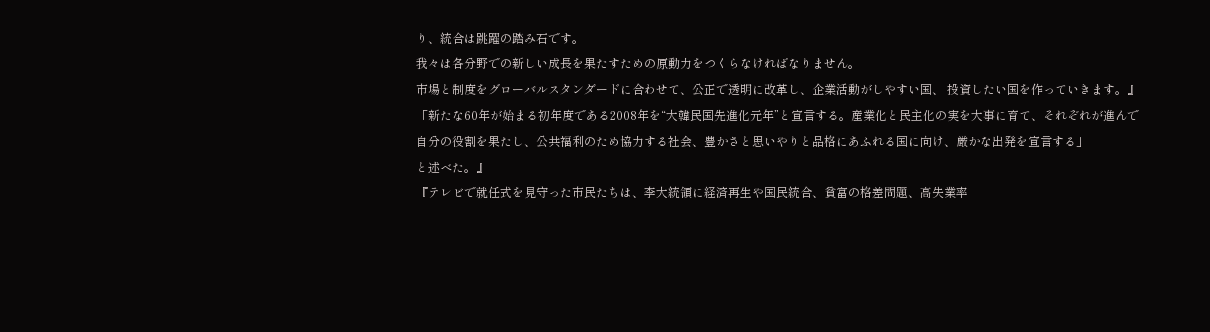り、統合は跳躍の踏み石です。
我々は各分野での新しい成長を果たすための原動力をつくらなければなりません。
市場と制度をグローバルスタンダードに合わせて、公正で透明に改革し、企業活動がしやすい国、 投資したい国を作っていきます。』
「新たな60年が始まる初年度である2008年を“大韓民国先進化元年”と宣言する。産業化と民主化の実を大事に育て、それぞれが進んで自分の役割を果たし、公共福利のため協力する社会、豊かさと思いやりと品格にあふれる国に向け、厳かな出発を宣言する」
と述べた。』
『テレビで就任式を見守った市民たちは、李大統領に経済再生や国民統合、貧富の格差問題、高失業率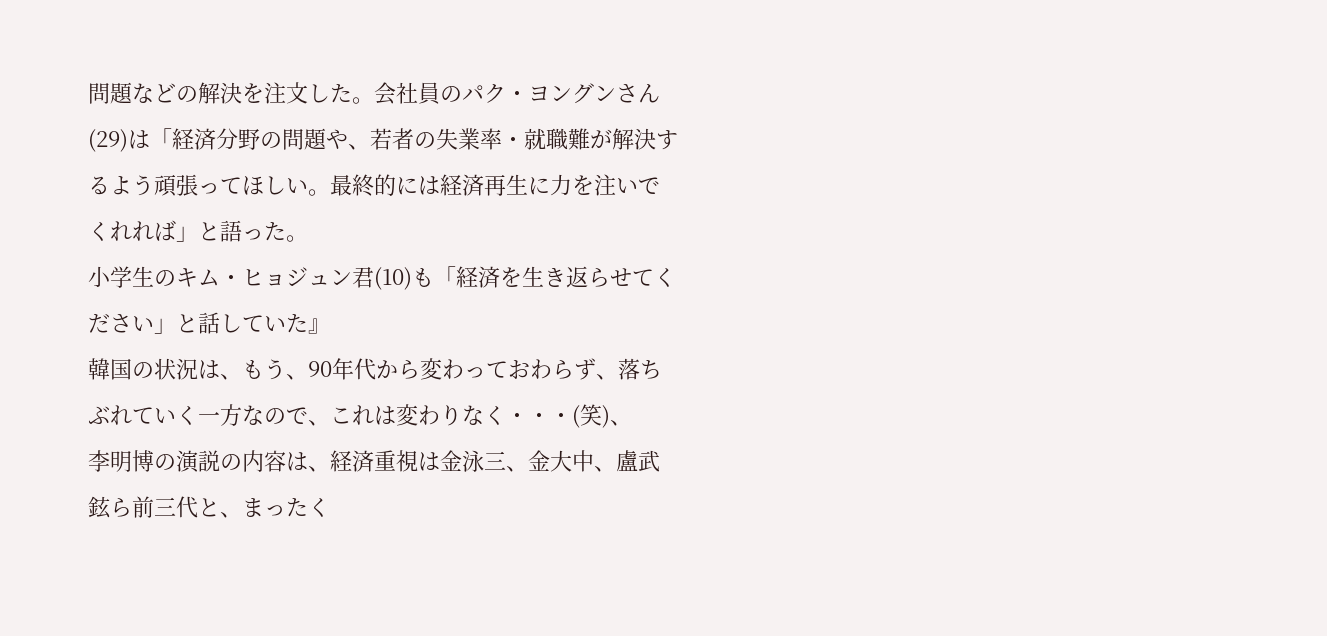問題などの解決を注文した。会社員のパク・ヨングンさん(29)は「経済分野の問題や、若者の失業率・就職難が解決するよう頑張ってほしい。最終的には経済再生に力を注いでくれれば」と語った。
小学生のキム・ヒョジュン君(10)も「経済を生き返らせてください」と話していた』
韓国の状況は、もう、90年代から変わっておわらず、落ちぶれていく一方なので、これは変わりなく・・・(笑)、
李明博の演説の内容は、経済重視は金泳三、金大中、盧武鉉ら前三代と、まったく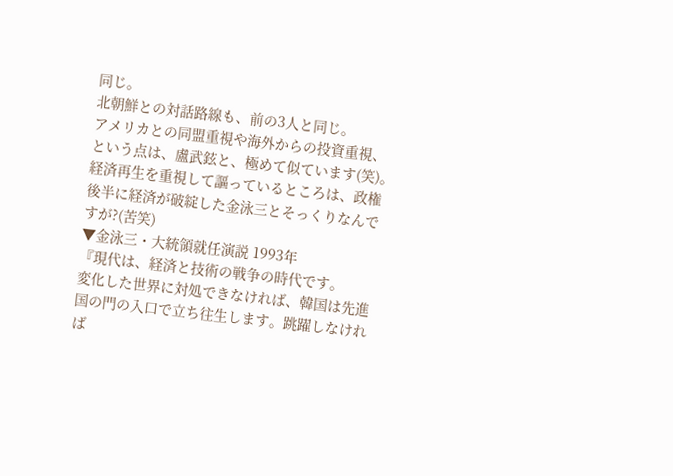同じ。
北朝鮮との対話路線も、前の3人と同じ。
アメリカとの同盟重視や海外からの投資重視、という点は、盧武鉉と、極めて似ています(笑)。
経済再生を重視して謳っているところは、政権後半に経済が破綻した金泳三とそっくりなんですが?(苦笑)
▼金泳三・大統領就任演説 1993年
『現代は、経済と技術の戦争の時代です。
変化した世界に対処できなければ、韓国は先進国の門の入口で立ち往生します。跳躍しなければ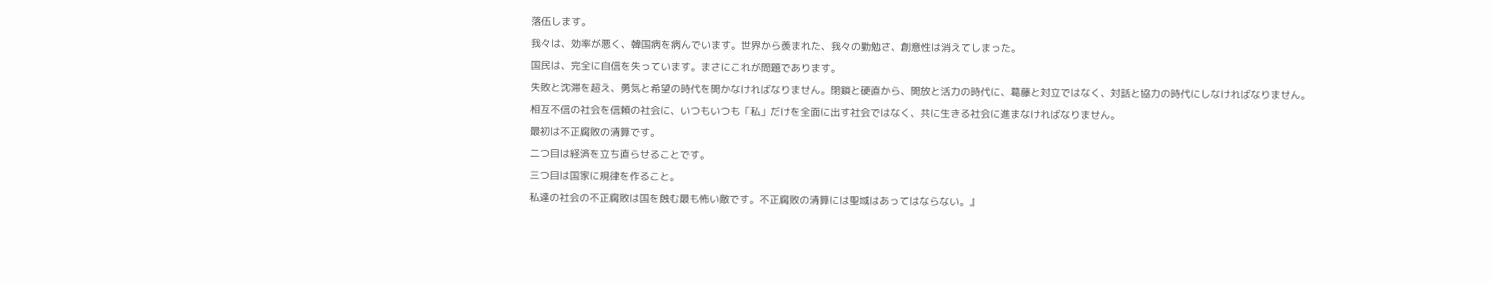落伍します。
我々は、効率が悪く、韓国病を病んでいます。世界から羨まれた、我々の勤勉さ、創意性は消えてしまった。
国民は、完全に自信を失っています。まさにこれが問題であります。
失敗と沈滞を超え、勇気と希望の時代を開かなければなりません。閉鎖と硬直から、開放と活力の時代に、葛藤と対立ではなく、対話と協力の時代にしなければなりません。
相互不信の社会を信頼の社会に、いつもいつも「私」だけを全面に出す社会ではなく、共に生きる社会に進まなければなりません。
最初は不正腐敗の清算です。
二つ目は経済を立ち直らせることです。
三つ目は国家に規律を作ること。
私達の社会の不正腐敗は国を蝕む最も怖い敵です。不正腐敗の清算には聖域はあってはならない。』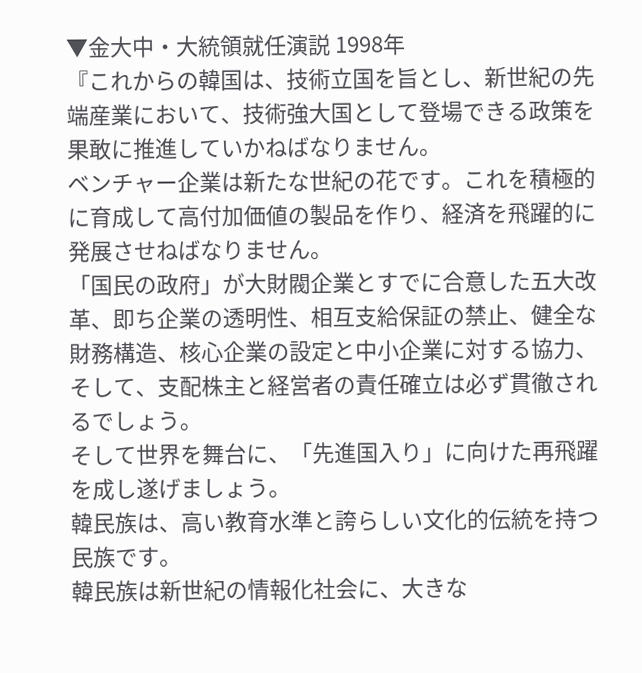▼金大中・大統領就任演説 1998年
『これからの韓国は、技術立国を旨とし、新世紀の先端産業において、技術強大国として登場できる政策を果敢に推進していかねばなりません。
ベンチャー企業は新たな世紀の花です。これを積極的に育成して高付加価値の製品を作り、経済を飛躍的に発展させねばなりません。
「国民の政府」が大財閥企業とすでに合意した五大改革、即ち企業の透明性、相互支給保証の禁止、健全な財務構造、核心企業の設定と中小企業に対する協力、そして、支配株主と経営者の責任確立は必ず貫徹されるでしょう。
そして世界を舞台に、「先進国入り」に向けた再飛躍を成し遂げましょう。
韓民族は、高い教育水準と誇らしい文化的伝統を持つ民族です。
韓民族は新世紀の情報化社会に、大きな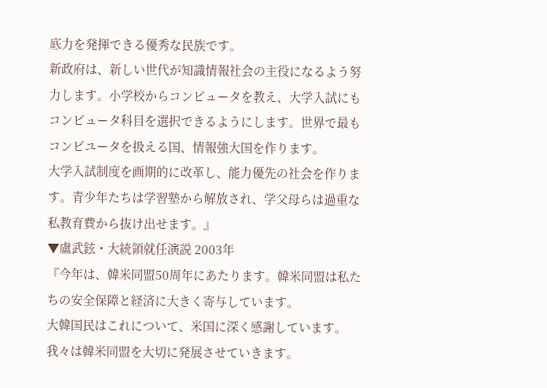底力を発揮できる優秀な民族です。
新政府は、新しい世代が知識情報社会の主役になるよう努力します。小学校からコンピュータを教え、大学入試にもコンピュータ科目を選択できるようにします。世界で最もコンビユータを扱える国、情報強大国を作ります。
大学入試制度を画期的に改革し、能力優先の社会を作ります。青少年たちは学習塾から解放され、学父母らは過重な私教育費から抜け出せます。』
▼盧武鉉・大統領就任演説 2003年
『今年は、韓米同盟50周年にあたります。韓米同盟は私たちの安全保障と経済に大きく寄与しています。
大韓国民はこれについて、米国に深く感謝しています。
我々は韓米同盟を大切に発展させていきます。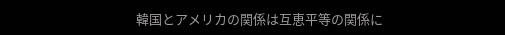韓国とアメリカの関係は互恵平等の関係に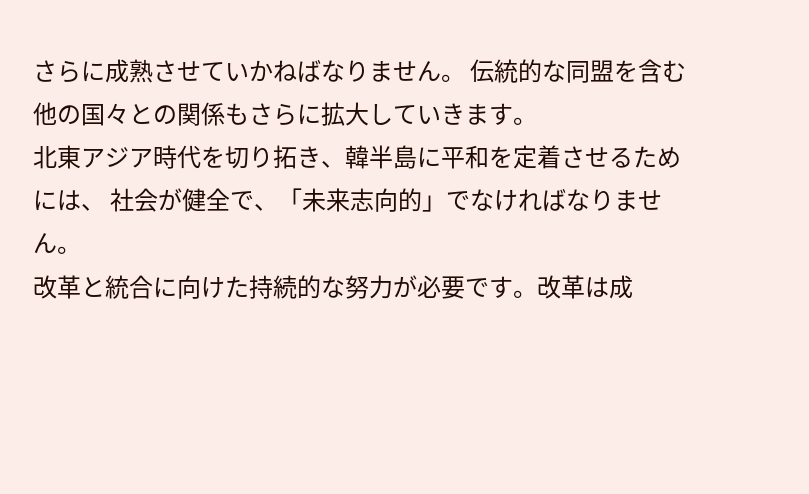さらに成熟させていかねばなりません。 伝統的な同盟を含む他の国々との関係もさらに拡大していきます。
北東アジア時代を切り拓き、韓半島に平和を定着させるためには、 社会が健全で、「未来志向的」でなければなりません。
改革と統合に向けた持続的な努力が必要です。改革は成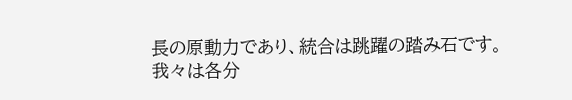長の原動力であり、統合は跳躍の踏み石です。
我々は各分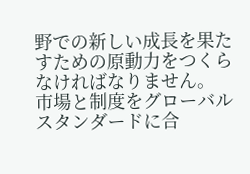野での新しい成長を果たすための原動力をつくらなければなりません。
市場と制度をグローバルスタンダードに合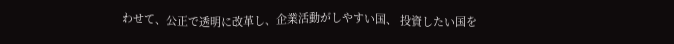わせて、公正で透明に改革し、企業活動がしやすい国、 投資したい国を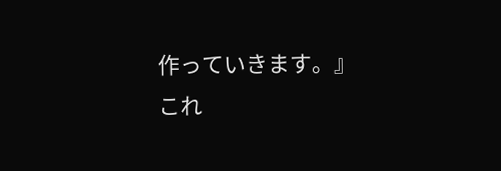作っていきます。』
これ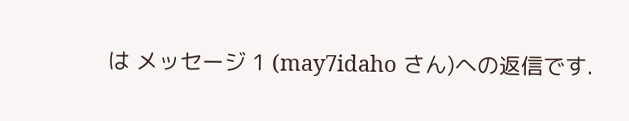は メッセージ 1 (may7idaho さん)への返信です.